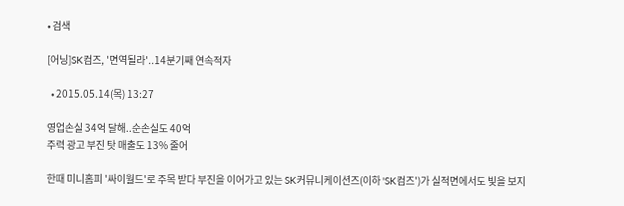• 검색

[어닝]SK컴즈, '면역될라'..14분기째 연속적자

  • 2015.05.14(목) 13:27

영업손실 34억 달해..순손실도 40억
주력 광고 부진 탓 매출도 13% 줄어

한때 미니홈피 '싸이월드'로 주목 받다 부진을 이어가고 있는 SK커뮤니케이션즈(이하 'SK컴즈')가 실적면에서도 빛을 보지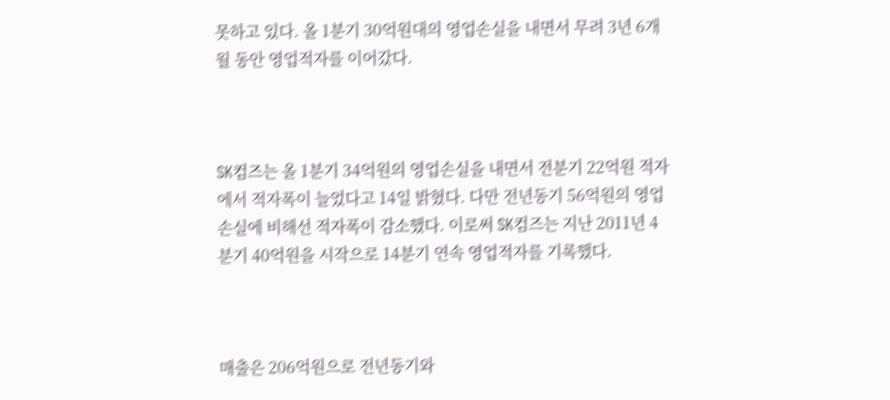못하고 있다. 올 1분기 30억원대의 영업손실을 내면서 무려 3년 6개월 동안 영업적자를 이어갔다.



SK컴즈는 올 1분기 34억원의 영업손실을 내면서 전분기 22억원 적자에서 적자폭이 늘었다고 14일 밝혔다. 다만 전년동기 56억원의 영업손실에 비해선 적자폭이 감소했다. 이로써 SK컴즈는 지난 2011년 4분기 40억원을 시작으로 14분기 연속 영업적자를 기록했다.



매출은 206억원으로 전년동기와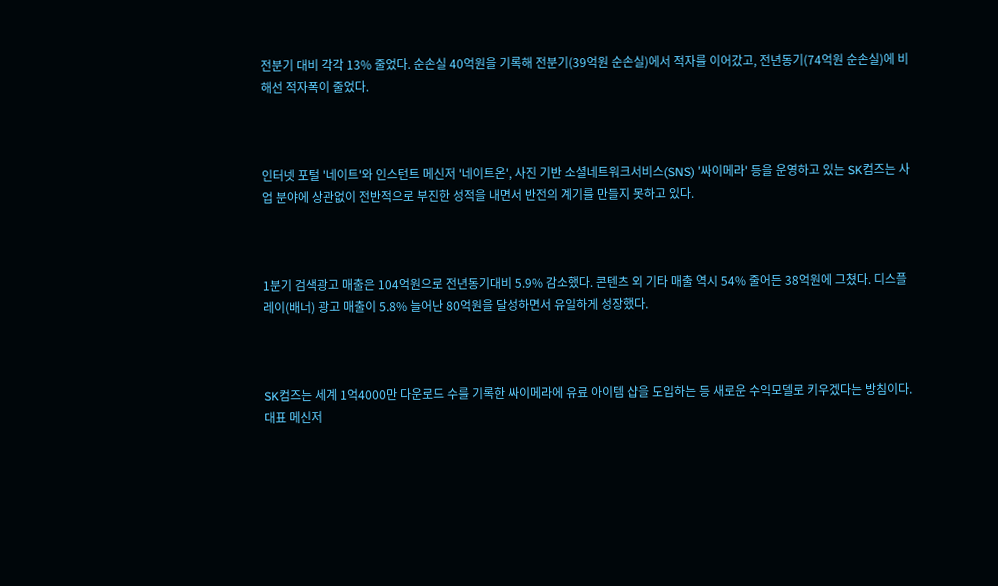전분기 대비 각각 13% 줄었다. 순손실 40억원을 기록해 전분기(39억원 순손실)에서 적자를 이어갔고, 전년동기(74억원 순손실)에 비해선 적자폭이 줄었다.



인터넷 포털 '네이트'와 인스턴트 메신저 '네이트온', 사진 기반 소셜네트워크서비스(SNS) '싸이메라' 등을 운영하고 있는 SK컴즈는 사업 분야에 상관없이 전반적으로 부진한 성적을 내면서 반전의 계기를 만들지 못하고 있다.



1분기 검색광고 매출은 104억원으로 전년동기대비 5.9% 감소했다. 콘텐츠 외 기타 매출 역시 54% 줄어든 38억원에 그쳤다. 디스플레이(배너) 광고 매출이 5.8% 늘어난 80억원을 달성하면서 유일하게 성장했다.



SK컴즈는 세계 1억4000만 다운로드 수를 기록한 싸이메라에 유료 아이템 샵을 도입하는 등 새로운 수익모델로 키우겠다는 방침이다. 대표 메신저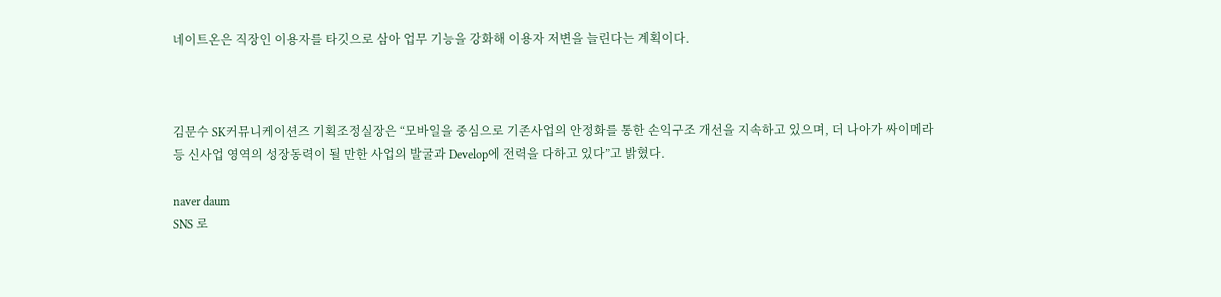네이트온은 직장인 이용자를 타깃으로 삼아 업무 기능을 강화해 이용자 저변을 늘린다는 계획이다.



김문수 SK커뮤니케이션즈 기획조정실장은 “모바일을 중심으로 기존사업의 안정화를 통한 손익구조 개선을 지속하고 있으며, 더 나아가 싸이메라 등 신사업 영역의 성장동력이 될 만한 사업의 발굴과 Develop에 전력을 다하고 있다”고 밝혔다.

naver daum
SNS 로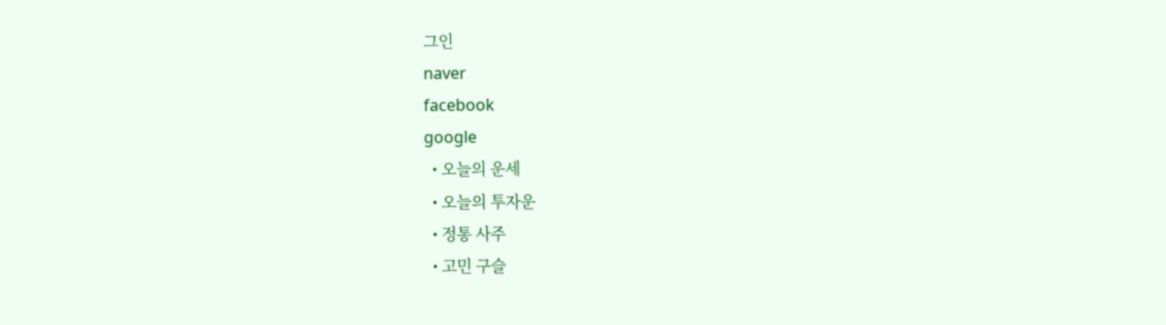그인
naver
facebook
google
  • 오늘의 운세
  • 오늘의 투자운
  • 정통 사주
  • 고민 구슬